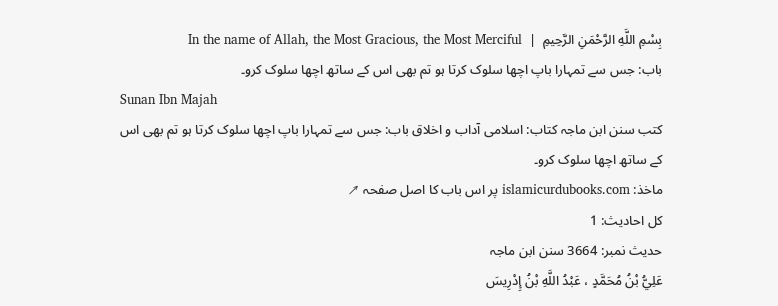بِسْمِ اللَّهِ الرَّحْمَنِ الرَّحِيمِ  |  In the name of Allah, the Most Gracious, the Most Merciful
باب: جس سے تمہارا باپ اچھا سلوک کرتا ہو تم بھی اس کے ساتھ اچھا سلوک کرو۔
Sunan Ibn Majah
کتب سنن ابن ماجہ کتاب: اسلامی آداب و اخلاق باب: جس سے تمہارا باپ اچھا سلوک کرتا ہو تم بھی اس کے ساتھ اچھا سلوک کرو۔
ماخذ: islamicurdubooks.com پر اس باب کا اصل صفحہ ↗
کل احادیث: 1
حدیث نمبر: 3664 سنن ابن ماجہ
عَلِيُّ بْنُ مُحَمَّدٍ ، عَبْدُ اللَّهِ بْنُ إِدْرِيسَ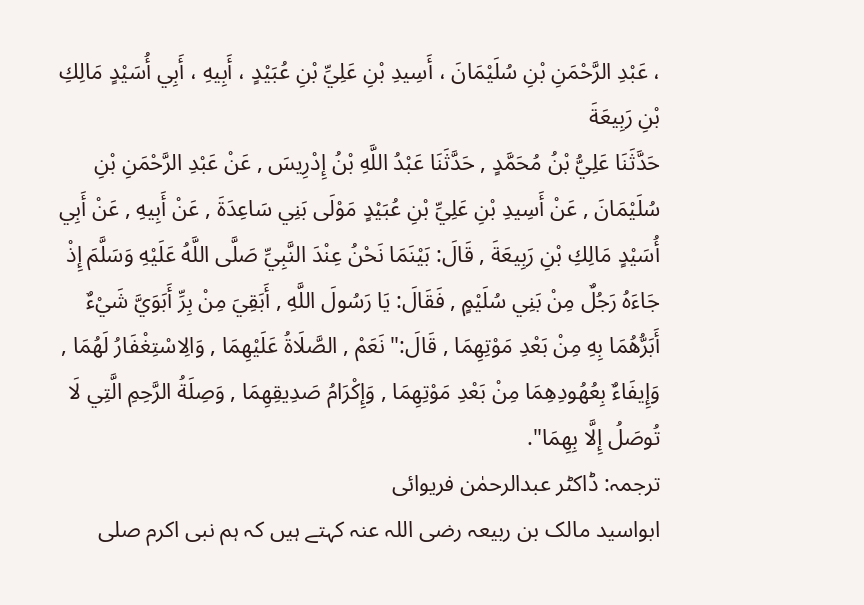، عَبْدِ الرَّحْمَنِ بْنِ سُلَيْمَانَ ، أَسِيدِ بْنِ عَلِيِّ بْنِ عُبَيْدٍ ، أَبِيهِ ، أَبِي أُسَيْدٍ مَالِكِ بْنِ رَبِيعَةَ
حَدَّثَنَا عَلِيُّ بْنُ مُحَمَّدٍ , حَدَّثَنَا عَبْدُ اللَّهِ بْنُ إِدْرِيسَ , عَنْ عَبْدِ الرَّحْمَنِ بْنِ سُلَيْمَانَ , عَنْ أَسِيدِ بْنِ عَلِيِّ بْنِ عُبَيْدٍ مَوْلَى بَنِي سَاعِدَةَ , عَنْ أَبِيهِ , عَنْ أَبِي أُسَيْدٍ مَالِكِ بْنِ رَبِيعَةَ , قَالَ: بَيْنَمَا نَحْنُ عِنْدَ النَّبِيِّ صَلَّى اللَّهُ عَلَيْهِ وَسَلَّمَ إِذْ جَاءَهُ رَجُلٌ مِنْ بَنِي سُلَيْمٍ , فَقَالَ: يَا رَسُولَ اللَّهِ , أَبَقِيَ مِنْ بِرِّ أَبَوَيَّ شَيْءٌ أَبَرُّهُمَا بِهِ مِنْ بَعْدِ مَوْتِهِمَا , قَالَ:" نَعَمْ , الصَّلَاةُ عَلَيْهِمَا , وَالِاسْتِغْفَارُ لَهُمَا , وَإِيفَاءٌ بِعُهُودِهِمَا مِنْ بَعْدِ مَوْتِهِمَا , وَإِكْرَامُ صَدِيقِهِمَا , وَصِلَةُ الرَّحِمِ الَّتِي لَا تُوصَلُ إِلَّا بِهِمَا".
ترجمہ: ڈاکٹر عبدالرحمٰن فریوائی
ابواسید مالک بن ربیعہ رضی اللہ عنہ کہتے ہیں کہ ہم نبی اکرم صلی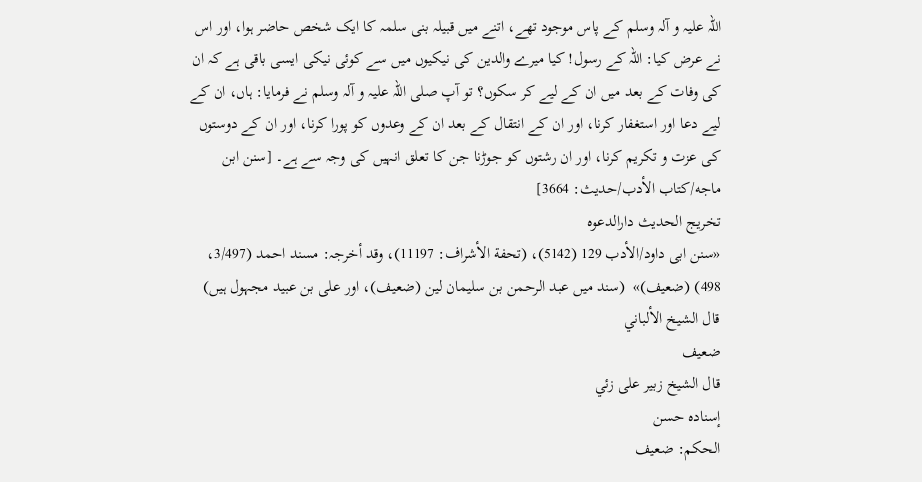اللہ علیہ و آلہ وسلم کے پاس موجود تھے، اتنے میں قبیلہ بنی سلمہ کا ایک شخص حاضر ہوا، اور اس نے عرض کیا: اللہ کے رسول! کیا میرے والدین کی نیکیوں میں سے کوئی نیکی ایسی باقی ہے کہ ان کی وفات کے بعد میں ان کے لیے کر سکوں؟ تو آپ صلی اللہ علیہ و آلہ وسلم نے فرمایا: ہاں، ان کے لیے دعا اور استغفار کرنا، اور ان کے انتقال کے بعد ان کے وعدوں کو پورا کرنا، اور ان کے دوستوں کی عزت و تکریم کرنا، اور ان رشتوں کو جوڑنا جن کا تعلق انہیں کی وجہ سے ہے۔ [سنن ابن ماجه/كتاب الأدب/حدیث: 3664]
تخریج الحدیث دارالدعوہ
«سنن ابی داود/الأدب 129 (5142)، (تحفة الأشراف: 11197)، وقد أخرجہ: مسند احمد (3/497، 498) (ضعیف)»  (سند میں عبد الرحمن بن سلیمان لین (ضعیف)، اور علی بن عبید مجہول ہیں)
قال الشيخ الألباني
ضعيف
قال الشيخ زبير على زئي
إسناده حسن
الحكم: ضعيف